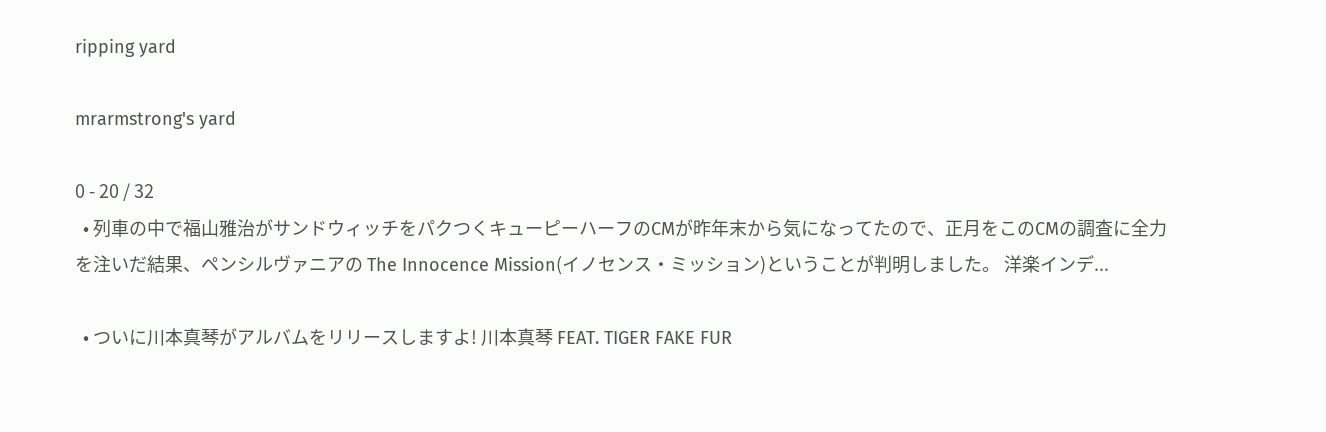ripping yard

mrarmstrong's yard

0 - 20 / 32
  • 列車の中で福山雅治がサンドウィッチをパクつくキューピーハーフのCMが昨年末から気になってたので、正月をこのCMの調査に全力を注いだ結果、ペンシルヴァニアの The Innocence Mission(イノセンス・ミッション)ということが判明しました。 洋楽インデ...

  • ついに川本真琴がアルバムをリリースしますよ! 川本真琴 FEAT. TIGER FAKE FUR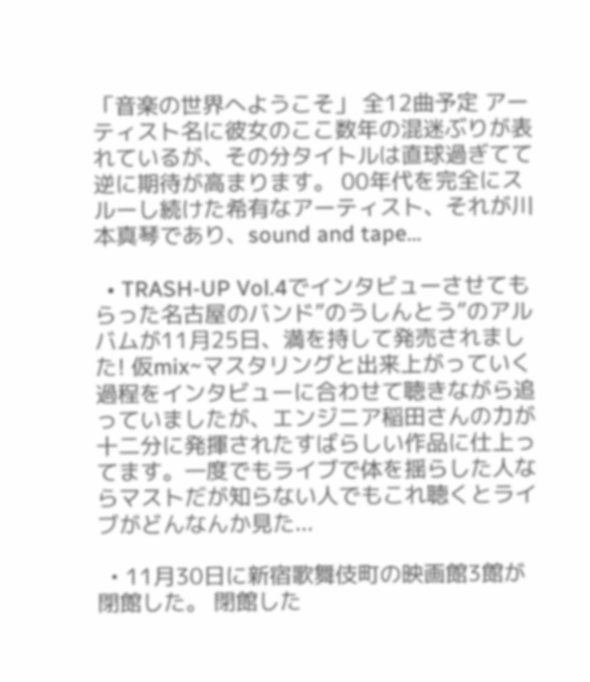「音楽の世界へようこそ」 全12曲予定 アーティスト名に彼女のここ数年の混迷ぶりが表れているが、その分タイトルは直球過ぎてて逆に期待が高まります。 00年代を完全にスルーし続けた希有なアーティスト、それが川本真琴であり、sound and tape…

  • TRASH-UP Vol.4でインタビューさせてもらった名古屋のバンド”のうしんとう”のアルバムが11月25日、満を持して発売されました! 仮mix~マスタリングと出来上がっていく過程をインタビューに合わせて聴きながら追っていましたが、エンジニア稲田さんの力が十二分に発揮されたすばらしい作品に仕上ってます。一度でもライブで体を揺らした人ならマストだが知らない人でもこれ聴くとライブがどんなんか見た...

  • 11月30日に新宿歌舞伎町の映画館3館が閉館した。 閉館した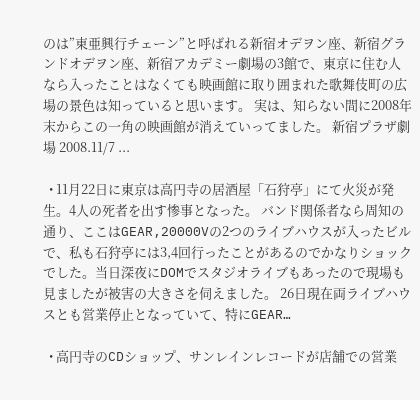のは”東亜興行チェーン”と呼ばれる新宿オデヲン座、新宿グランドオデヲン座、新宿アカデミー劇場の3館で、東京に住む人なら入ったことはなくても映画館に取り囲まれた歌舞伎町の広場の景色は知っていると思います。 実は、知らない間に2008年末からこの一角の映画館が消えていってました。 新宿プラザ劇場 2008.11/7 ...

  • 11月22日に東京は高円寺の居酒屋「石狩亭」にて火災が発生。4人の死者を出す惨事となった。 バンド関係者なら周知の通り、ここはGEAR,20000Vの2つのライブハウスが入ったビルで、私も石狩亭には3,4回行ったことがあるのでかなりショックでした。当日深夜にDOMでスタジオライブもあったので現場も見ましたが被害の大きさを伺えました。 26日現在両ライブハウスとも営業停止となっていて、特にGEAR…

  • 高円寺のCDショップ、サンレインレコードが店舗での営業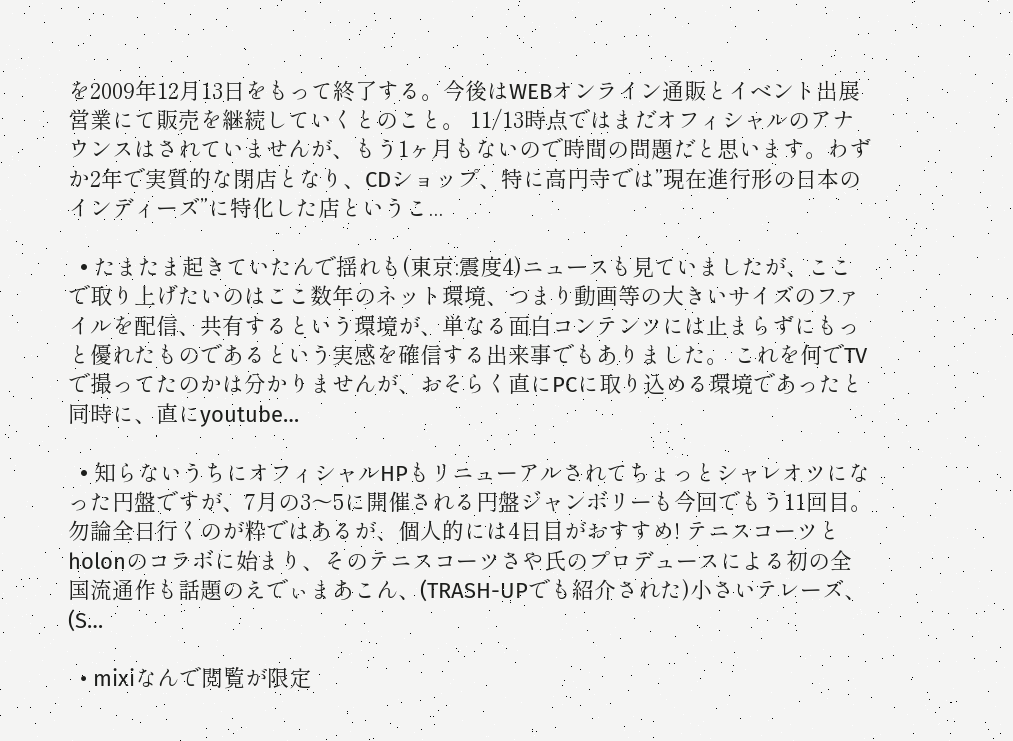を2009年12月13日をもって終了する。今後はWEBオンライン通販とイベント出展営業にて販売を継続していくとのこと。 11/13時点ではまだオフィシャルのアナウンスはされていませんが、もう1ヶ月もないので時間の問題だと思います。わずか2年で実質的な閉店となり、CDショップ、特に高円寺では”現在進行形の日本のインディーズ”に特化した店というこ...

  • たまたま起きていたんで揺れも(東京:震度4)ニュースも見ていましたが、ここで取り上げたいのはここ数年のネット環境、つまり動画等の大きいサイズのファイルを配信、共有するという環境が、単なる面白コンテンツには止まらずにもっと優れたものであるという実感を確信する出来事でもありました。 これを何でTVで撮ってたのかは分かりませんが、おそらく直にPCに取り込める環境であったと同時に、直にyoutube…

  • 知らないうちにオフィシャルHPもリニューアルされてちょっとシャレオツになった円盤ですが、7月の3〜5に開催される円盤ジャンボリーも今回でもう11回目。 勿論全日行くのが粋ではあるが、個人的には4日目がおすすめ! テニスコーツとholonのコラボに始まり、そのテニスコーツさや氏のプロデュースによる初の全国流通作も話題のえでぃまあこん、(TRASH-UPでも紹介された)小さいテレーズ、(S…

  • mixiなんで閲覧が限定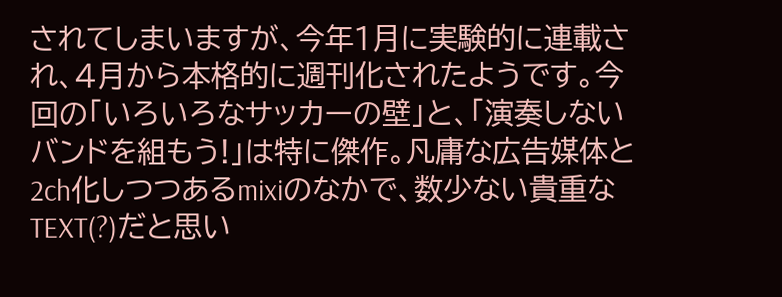されてしまいますが、今年1月に実験的に連載され、4月から本格的に週刊化されたようです。今回の「いろいろなサッカーの壁」と、「演奏しないバンドを組もう!」は特に傑作。凡庸な広告媒体と2ch化しつつあるmixiのなかで、数少ない貴重なTEXT(?)だと思い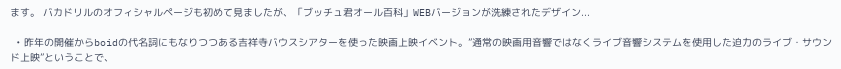ます。 バカドリルのオフィシャルページも初めて見ましたが、「ブッチュ君オール百科」WEBバージョンが洗練されたデザイン...

  • 昨年の開催からboidの代名詞にもなりつつある吉祥寺バウスシアターを使った映画上映イベント。”通常の映画用音響ではなくライブ音響システムを使用した迫力のライブ・サウンド上映”ということで、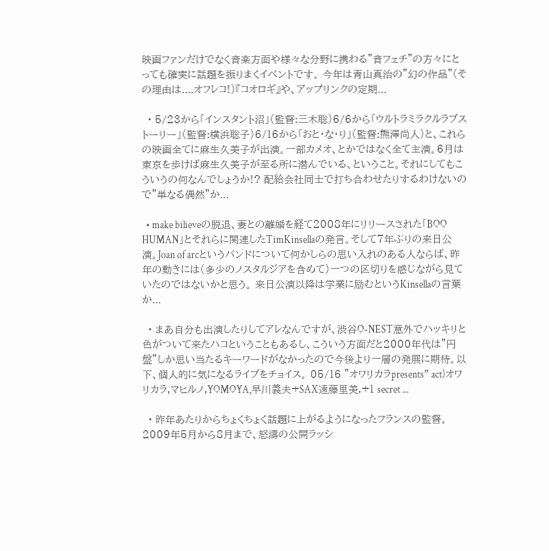映画ファンだけでなく音楽方面や様々な分野に携わる”音フェチ”の方々にとっても確実に話題を振りまくイベントです。 今年は青山真治の”幻の作品”(その理由は....オフレコ!)『コオロギ』や、アップリンクの定期...

  • 5/23から「インスタント沼」(監督:三木聡)6/6から「ウルトラミラクルラブストーリー」(監督:横浜聡子)6/16から「おと・な・り」(監督:熊澤尚人)と、これらの映画全てに麻生久美子が出演。一部カメオ、とかではなく全て主演。6月は東京を歩けば麻生久美子が至る所に潜んでいる、ということ。それにしてもこういうの何なんでしょうか!? 配給会社同士で打ち合わせたりするわけないので”単なる偶然”か...

  • make bilieveの脱退、妻との離婚を経て2008年にリリースされた「BOO HUMAN」とそれらに関連したTimKinsellaの発言。そして7年ぶりの来日公演。Joan of arcというバンドについて何かしらの思い入れのある人ならば、昨年の動きには(多少のノスタルジアを含めて)一つの区切りを感じながら見ていたのではないかと思う。 来日公演以降は学業に励むというKinsellaの言葉か...

  • まあ自分も出演したりしてアレなんですが、渋谷O-NEST意外でハッキリと色がついて来たハコということもあるし、こういう方面だと2000年代は”円盤”しか思い当たるキーワードがなかったので今後より一層の発展に期待。以下、個人的に気になるライブをチョイス。 05/16 ”オワリカラpresents” act)オワリカラ,マヒルノ,YOMOYA,早川義夫+SAX遠藤里美,+1 secret ...

  • 昨年あたりからちょくちょく話題に上がるようになったフランスの監督。2009年5月から8月まで、怒濤の公開ラッシ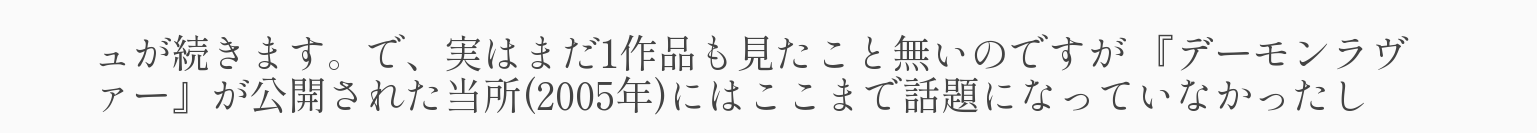ュが続きます。で、実はまだ1作品も見たこと無いのですが 『デーモンラヴァー』が公開された当所(2005年)にはここまで話題になっていなかったし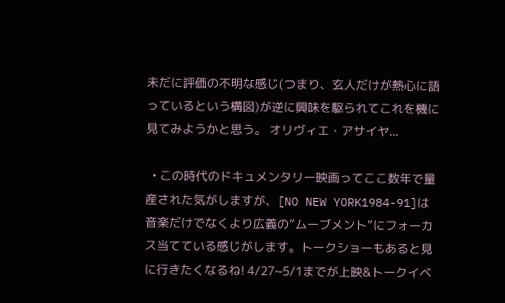未だに評価の不明な感じ(つまり、玄人だけが熱心に語っているという構図)が逆に興味を駆られてこれを機に見てみようかと思う。 オリヴィエ・アサイヤ...

  • この時代のドキュメンタリー映画ってここ数年で量産された気がしますが、[NO NEW YORK1984-91]は音楽だけでなくより広義の”ムーブメント”にフォーカス当てている感じがします。トークショーもあると見に行きたくなるね! 4/27~5/1までが上映&トークイベ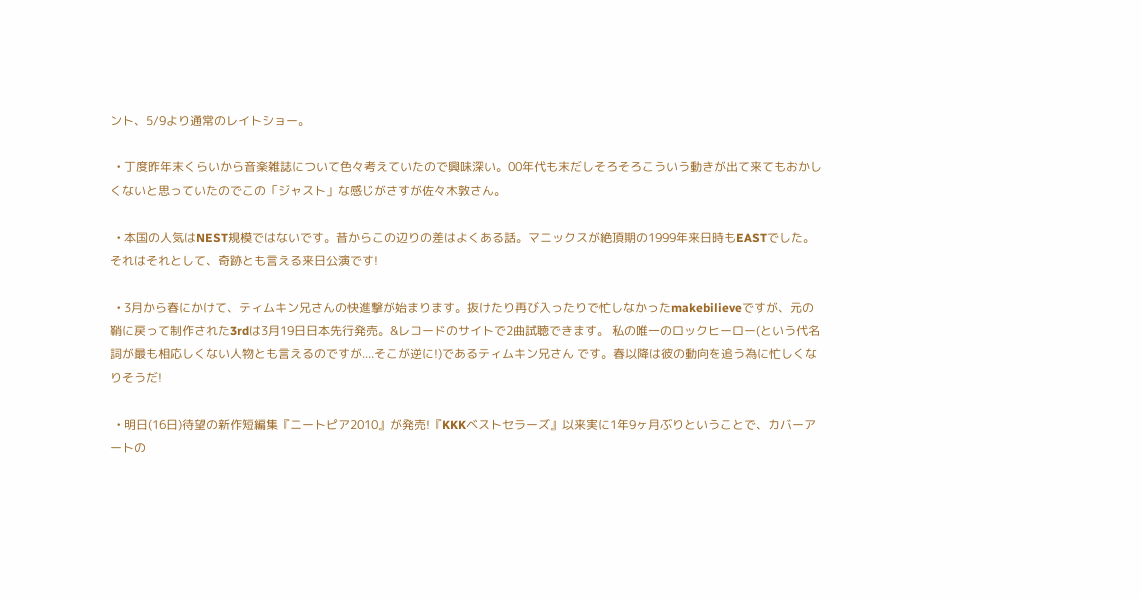ント、5/9より通常のレイトショー。

  • 丁度昨年末くらいから音楽雑誌について色々考えていたので興味深い。00年代も末だしそろそろこういう動きが出て来てもおかしくないと思っていたのでこの「ジャスト」な感じがさすが佐々木敦さん。

  • 本国の人気はNEST規模ではないです。昔からこの辺りの差はよくある話。マニックスが絶頂期の1999年来日時もEASTでした。 それはそれとして、奇跡とも言える来日公演です!

  • 3月から春にかけて、ティムキン兄さんの快進撃が始まります。抜けたり再び入ったりで忙しなかったmakebilieveですが、元の鞘に戻って制作された3rdは3月19日日本先行発売。&レコードのサイトで2曲試聴できます。 私の唯一のロックヒーロー(という代名詞が最も相応しくない人物とも言えるのですが....そこが逆に!)であるティムキン兄さん です。春以降は彼の動向を追う為に忙しくなりそうだ!

  • 明日(16日)待望の新作短編集『ニートピア2010』が発売!『KKKベストセラーズ』以来実に1年9ヶ月ぶりということで、カバーアートの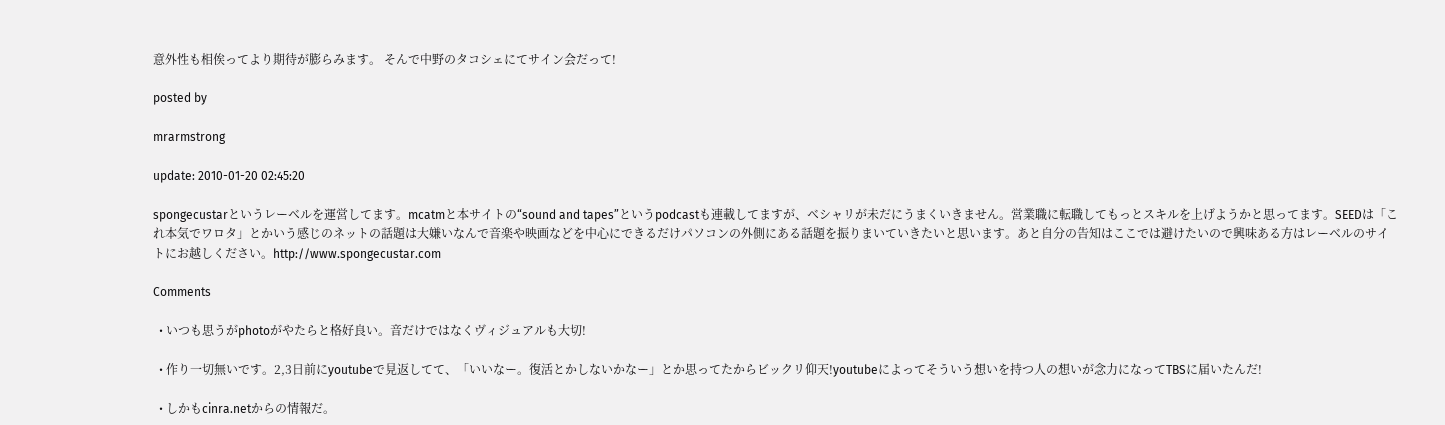意外性も相俟ってより期待が膨らみます。 そんで中野のタコシェにてサイン会だって!

posted by

mrarmstrong

update: 2010-01-20 02:45:20

spongecustarというレーベルを運営してます。mcatmと本サイトの“sound and tapes”というpodcastも連載してますが、ベシャリが未だにうまくいきません。営業職に転職してもっとスキルを上げようかと思ってます。SEEDは「これ本気でワロタ」とかいう感じのネットの話題は大嫌いなんで音楽や映画などを中心にできるだけパソコンの外側にある話題を振りまいていきたいと思います。あと自分の告知はここでは避けたいので興味ある方はレーベルのサイトにお越しください。http://www.spongecustar.com

Comments

  • いつも思うがphotoがやたらと格好良い。音だけではなくヴィジュアルも大切!

  • 作り一切無いです。2,3日前にyoutubeで見返してて、「いいなー。復活とかしないかなー」とか思ってたからビックリ仰天!youtubeによってそういう想いを持つ人の想いが念力になってTBSに届いたんだ!

  • しかもcinra.netからの情報だ。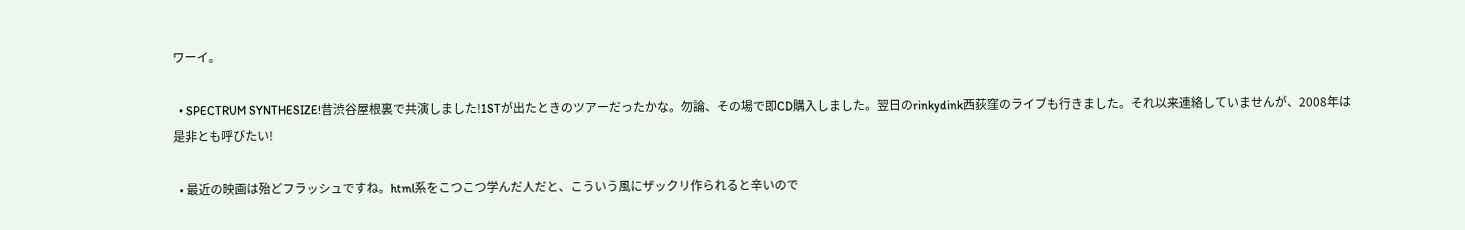ワーイ。

  • SPECTRUM SYNTHESIZE!昔渋谷屋根裏で共演しました!1STが出たときのツアーだったかな。勿論、その場で即CD購入しました。翌日のrinkydink西荻窪のライブも行きました。それ以来連絡していませんが、2008年は是非とも呼びたい!

  • 最近の映画は殆どフラッシュですね。html系をこつこつ学んだ人だと、こういう風にザックリ作られると辛いので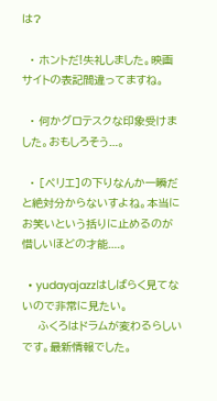は?

  • ホントだ!失礼しました。映画サイトの表記間違ってますね。

  • 何かグロテスクな印象受けました。おもしろそう...。

  • [ペリエ]の下りなんか一瞬だと絶対分からないすよね。本当にお笑いという括りに止めるのが惜しいほどの才能....。

  • yudayajazzはしばらく見てないので非常に見たい。
    ふくろはドラムが変わるらしいです。最新情報でした。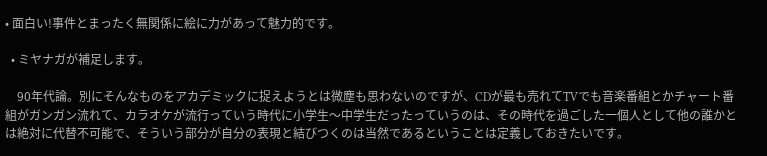• 面白い!事件とまったく無関係に絵に力があって魅力的です。

  • ミヤナガが補足します。

    90年代論。別にそんなものをアカデミックに捉えようとは微塵も思わないのですが、CDが最も売れてTVでも音楽番組とかチャート番組がガンガン流れて、カラオケが流行っていう時代に小学生〜中学生だったっていうのは、その時代を過ごした一個人として他の誰かとは絶対に代替不可能で、そういう部分が自分の表現と結びつくのは当然であるということは定義しておきたいです。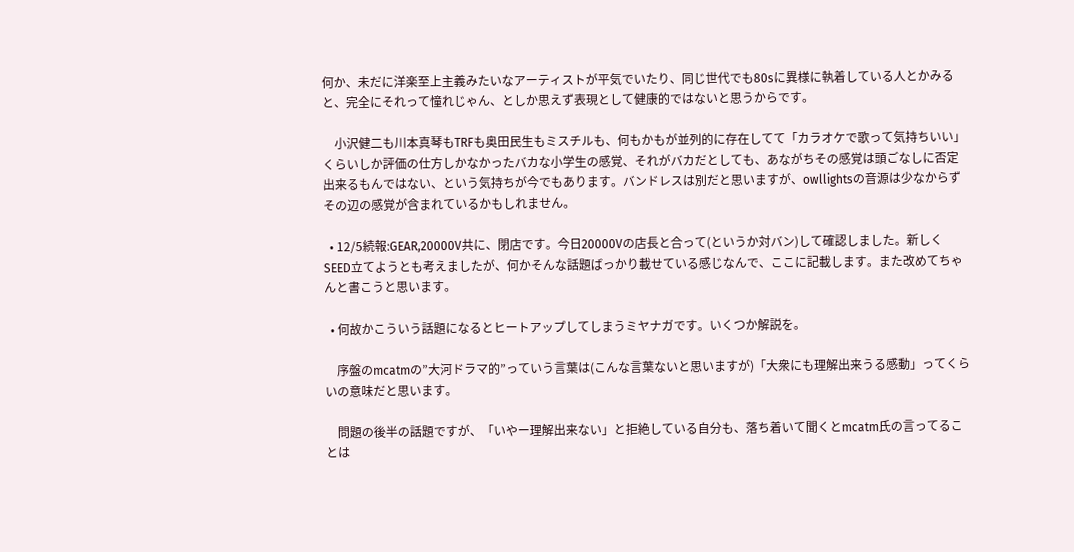何か、未だに洋楽至上主義みたいなアーティストが平気でいたり、同じ世代でも80sに異様に執着している人とかみると、完全にそれって憧れじゃん、としか思えず表現として健康的ではないと思うからです。

    小沢健二も川本真琴もTRFも奥田民生もミスチルも、何もかもが並列的に存在してて「カラオケで歌って気持ちいい」くらいしか評価の仕方しかなかったバカな小学生の感覚、それがバカだとしても、あながちその感覚は頭ごなしに否定出来るもんではない、という気持ちが今でもあります。バンドレスは別だと思いますが、owllightsの音源は少なからずその辺の感覚が含まれているかもしれません。

  • 12/5続報:GEAR,20000V共に、閉店です。今日20000Vの店長と合って(というか対バン)して確認しました。新しくSEED立てようとも考えましたが、何かそんな話題ばっかり載せている感じなんで、ここに記載します。また改めてちゃんと書こうと思います。

  • 何故かこういう話題になるとヒートアップしてしまうミヤナガです。いくつか解説を。

    序盤のmcatmの”大河ドラマ的”っていう言葉は(こんな言葉ないと思いますが)「大衆にも理解出来うる感動」ってくらいの意味だと思います。

    問題の後半の話題ですが、「いやー理解出来ない」と拒絶している自分も、落ち着いて聞くとmcatm氏の言ってることは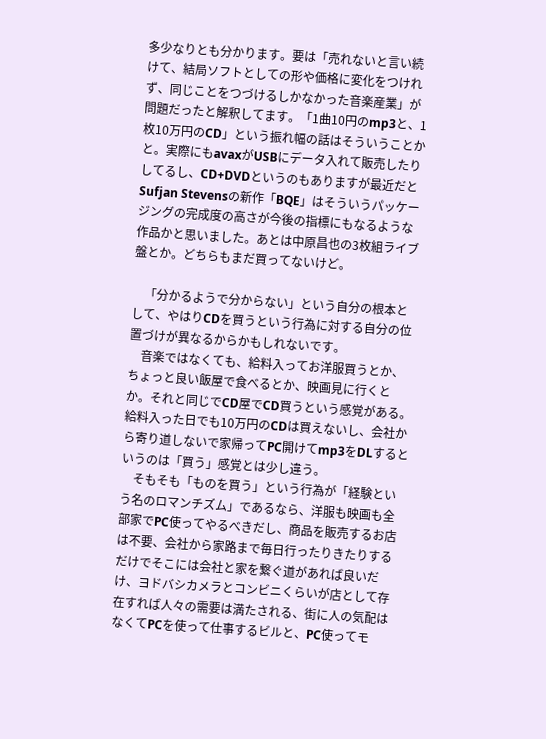多少なりとも分かります。要は「売れないと言い続けて、結局ソフトとしての形や価格に変化をつけれず、同じことをつづけるしかなかった音楽産業」が問題だったと解釈してます。「1曲10円のmp3と、1枚10万円のCD」という振れ幅の話はそういうことかと。実際にもavaxがUSBにデータ入れて販売したりしてるし、CD+DVDというのもありますが最近だとSufjan Stevensの新作「BQE」はそういうパッケージングの完成度の高さが今後の指標にもなるような作品かと思いました。あとは中原昌也の3枚組ライブ盤とか。どちらもまだ買ってないけど。

    「分かるようで分からない」という自分の根本として、やはりCDを買うという行為に対する自分の位置づけが異なるからかもしれないです。
    音楽ではなくても、給料入ってお洋服買うとか、ちょっと良い飯屋で食べるとか、映画見に行くとか。それと同じでCD屋でCD買うという感覚がある。給料入った日でも10万円のCDは買えないし、会社から寄り道しないで家帰ってPC開けてmp3をDLするというのは「買う」感覚とは少し違う。
    そもそも「ものを買う」という行為が「経験という名のロマンチズム」であるなら、洋服も映画も全部家でPC使ってやるべきだし、商品を販売するお店は不要、会社から家路まで毎日行ったりきたりするだけでそこには会社と家を繋ぐ道があれば良いだけ、ヨドバシカメラとコンビニくらいが店として存在すれば人々の需要は満たされる、街に人の気配はなくてPCを使って仕事するビルと、PC使ってモ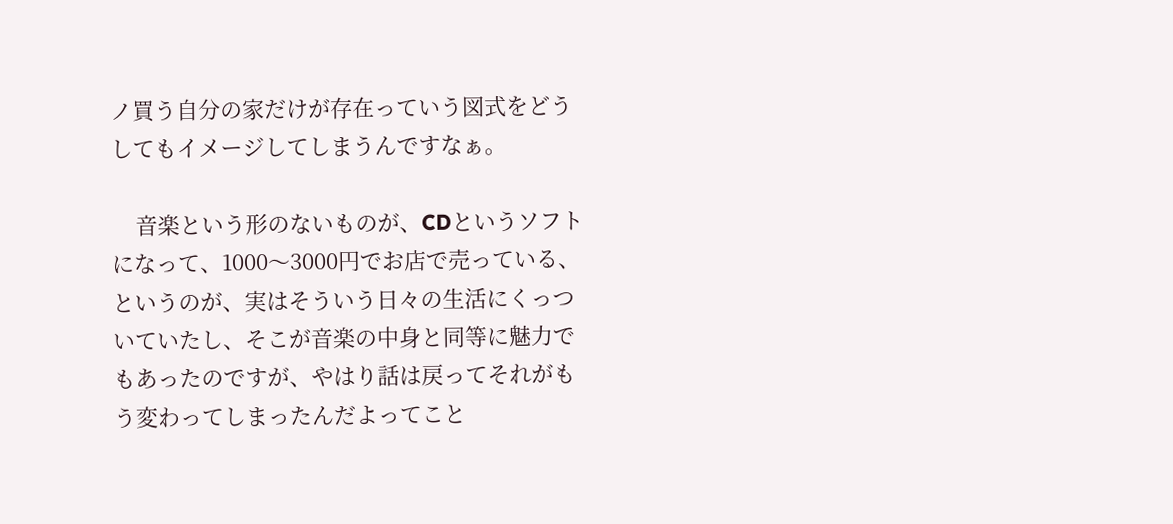ノ買う自分の家だけが存在っていう図式をどうしてもイメージしてしまうんですなぁ。

    音楽という形のないものが、CDというソフトになって、1000〜3000円でお店で売っている、というのが、実はそういう日々の生活にくっついていたし、そこが音楽の中身と同等に魅力でもあったのですが、やはり話は戻ってそれがもう変わってしまったんだよってこと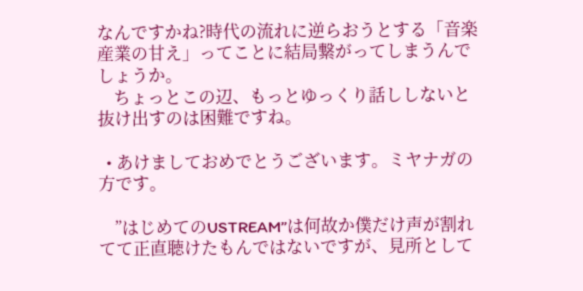なんですかね?時代の流れに逆らおうとする「音楽産業の甘え」ってことに結局繋がってしまうんでしょうか。
    ちょっとこの辺、もっとゆっくり話ししないと抜け出すのは困難ですね。

  • あけましておめでとうございます。ミヤナガの方です。

    ”はじめてのUSTREAM”は何故か僕だけ声が割れてて正直聴けたもんではないですが、見所として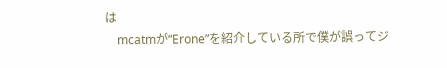は
    mcatmが“Erone”を紹介している所で僕が誤ってジ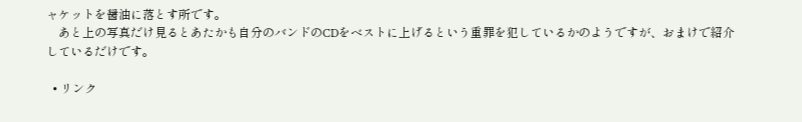ャケットを醤油に落とす所です。
    あと上の写真だけ見るとあたかも自分のバンドのCDをベストに上げるという重罪を犯しているかのようですが、おまけで紹介しているだけです。

  • リンク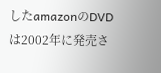したamazonのDVDは2002年に発売さ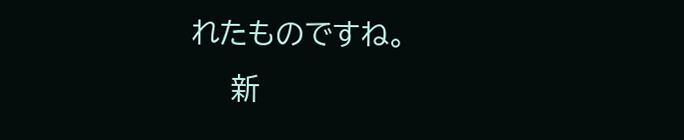れたものですね。
    新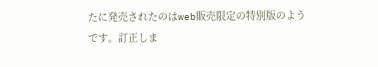たに発売されたのはweb販売限定の特別版のようです。訂正しま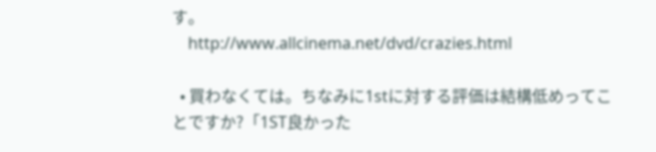す。
    http://www.allcinema.net/dvd/crazies.html

  • 買わなくては。ちなみに1stに対する評価は結構低めってことですか?「1ST良かった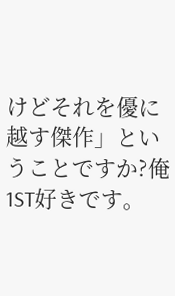けどそれを優に越す傑作」ということですか?俺1ST好きです。